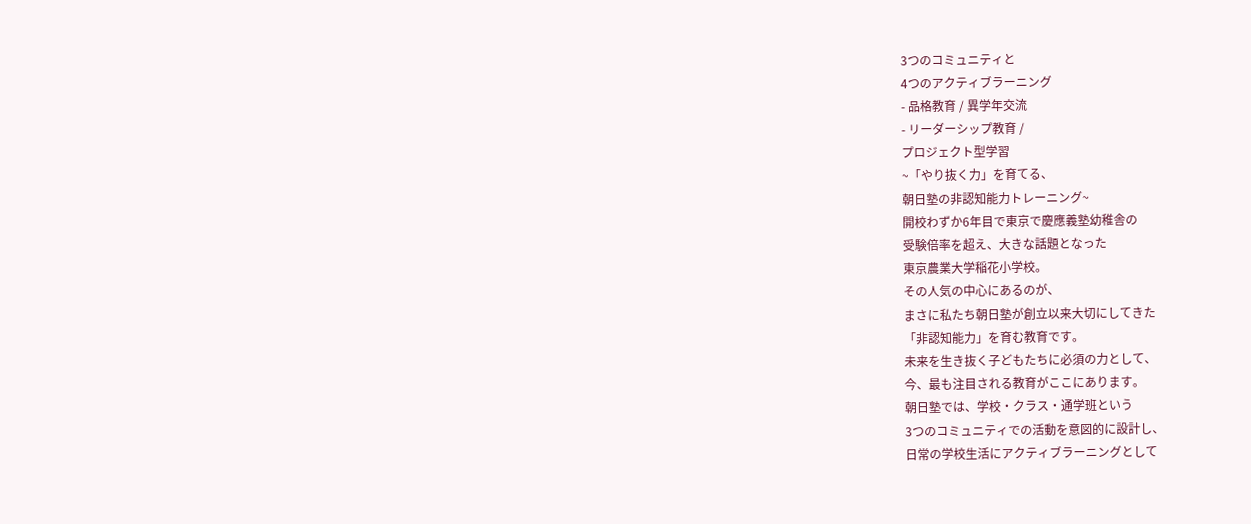3つのコミュニティと
4つのアクティブラーニング
- 品格教育 / 異学年交流
- リーダーシップ教育 /
プロジェクト型学習
~「やり抜く力」を育てる、
朝日塾の非認知能力トレーニング~
開校わずか6年目で東京で慶應義塾幼稚舎の
受験倍率を超え、大きな話題となった
東京農業大学稲花小学校。
その人気の中心にあるのが、
まさに私たち朝日塾が創立以来大切にしてきた
「非認知能力」を育む教育です。
未来を生き抜く子どもたちに必須の力として、
今、最も注目される教育がここにあります。
朝日塾では、学校・クラス・通学班という
3つのコミュニティでの活動を意図的に設計し、
日常の学校生活にアクティブラーニングとして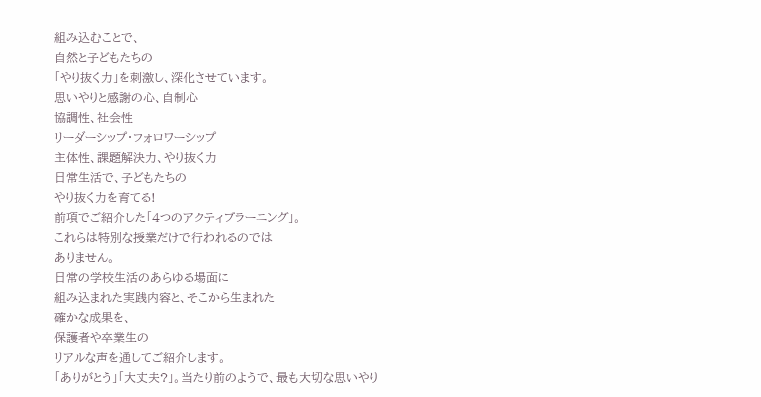組み込むことで、
自然と子どもたちの
「やり抜く力」を刺激し、深化させています。
思いやりと感謝の心、自制心
協調性、社会性
リーダーシップ・フォロワーシップ
主体性、課題解決力、やり抜く力
日常生活で、子どもたちの
やり抜く力を育てる!
前項でご紹介した「4つのアクティブラーニング」。
これらは特別な授業だけで行われるのでは
ありません。
日常の学校生活のあらゆる場面に
組み込まれた実践内容と、そこから生まれた
確かな成果を、
保護者や卒業生の
リアルな声を通してご紹介します。
「ありがとう」「大丈夫?」。当たり前のようで、最も大切な思いやり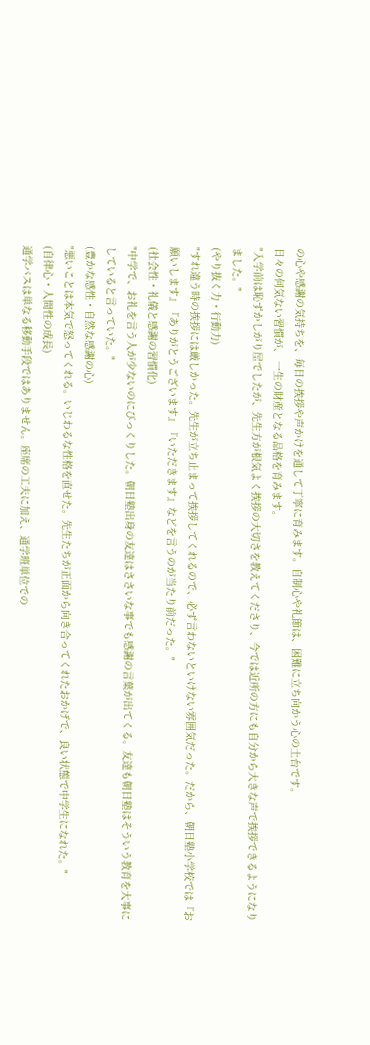の心や感謝の気持ちを、毎日の挨拶や声かけを通して丁寧に育みます。自制心や礼節は、困難に立ち向かう心の土台です。
日々の何気ない習慣が、 一生の財産となる品格を育みます。
"入学前は恥ずかしがり屋でしたが、先生方が根気よく挨拶の大切さを教えてくださり、今では近所の方にも自分から大きな声で挨拶できるようになりました。"
(やり抜く力・行動力)
"すれ違う時の挨拶には厳しかった。先生が立ち止まって挨拶してくれるので、必ず言わないといけない雰囲気だった。だから、朝日塾小学校では『お願いします』『ありがとうございます』『いただきます』などを言うのが当たり前だった。"
(社会性・礼儀と感謝の習慣化)
"中学で、お礼を言う人が少ないのにびっくりした。朝日塾出身の友達はささいな事でも感謝の言葉が出てくる。友達も朝日塾はそういう教育を大事にしていると言っていた。"
(豊かな感性・自然な感謝の心)
"悪いことは本気で怒ってくれる。いじわるな性格を直せた。先生たちが正面から向き合ってくれたおかげで、良い状態で中学生になれた。"
(自律心・人間性の成長)
通学バスは単なる移動手段ではありません。座席の工夫に加え、通学班単位での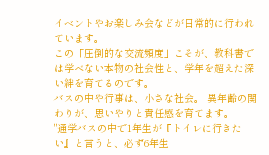イベントやお楽しみ会などが日常的に行われています。
この「圧倒的な交流頻度」こそが、教科書では学べない本物の社会性と、学年を超えた深い絆を育てるのです。
バスの中や行事は、小さな社会。 異年齢の関わりが、思いやりと責任感を育てます。
"通学バスの中で1年生が『トイレに行きたい』と言うと、必ず6年生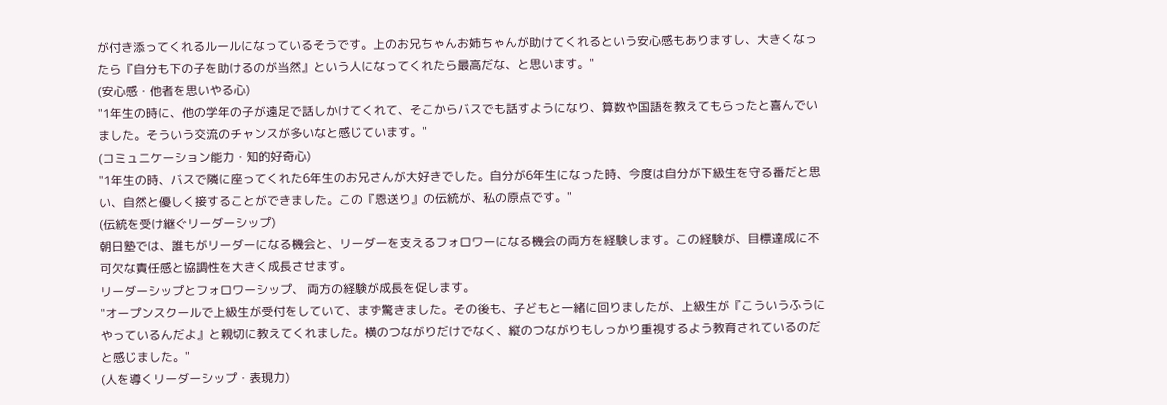が付き添ってくれるルールになっているそうです。上のお兄ちゃんお姉ちゃんが助けてくれるという安心感もありますし、大きくなったら『自分も下の子を助けるのが当然』という人になってくれたら最高だな、と思います。"
(安心感・他者を思いやる心)
"1年生の時に、他の学年の子が遠足で話しかけてくれて、そこからバスでも話すようになり、算数や国語を教えてもらったと喜んでいました。そういう交流のチャンスが多いなと感じています。"
(コミュニケーション能力・知的好奇心)
"1年生の時、バスで隣に座ってくれた6年生のお兄さんが大好きでした。自分が6年生になった時、今度は自分が下級生を守る番だと思い、自然と優しく接することができました。この『恩送り』の伝統が、私の原点です。"
(伝統を受け継ぐリーダーシップ)
朝日塾では、誰もがリーダーになる機会と、リーダーを支えるフォロワーになる機会の両方を経験します。この経験が、目標達成に不可欠な責任感と協調性を大きく成長させます。
リーダーシップとフォロワーシップ、 両方の経験が成長を促します。
"オープンスクールで上級生が受付をしていて、まず驚きました。その後も、子どもと一緒に回りましたが、上級生が『こういうふうにやっているんだよ』と親切に教えてくれました。横のつながりだけでなく、縦のつながりもしっかり重視するよう教育されているのだと感じました。"
(人を導くリーダーシップ・表現力)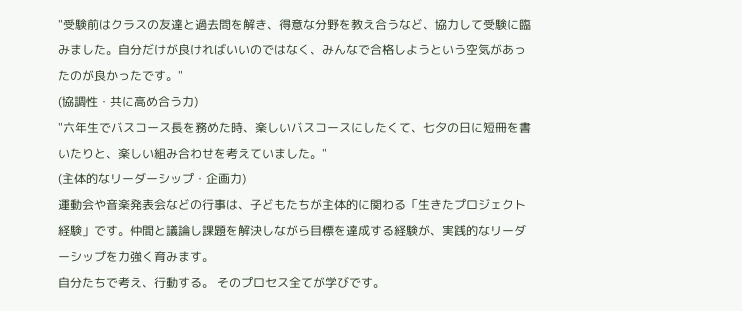"受験前はクラスの友達と過去問を解き、得意な分野を教え合うなど、協力して受験に臨みました。自分だけが良ければいいのではなく、みんなで合格しようという空気があったのが良かったです。"
(協調性・共に高め合う力)
"六年生でバスコース長を務めた時、楽しいバスコースにしたくて、七夕の日に短冊を書いたりと、楽しい組み合わせを考えていました。"
(主体的なリーダーシップ・企画力)
運動会や音楽発表会などの行事は、子どもたちが主体的に関わる「生きたプロジェクト経験」です。仲間と議論し課題を解決しながら目標を達成する経験が、実践的なリーダーシップを力強く育みます。
自分たちで考え、行動する。 そのプロセス全てが学びです。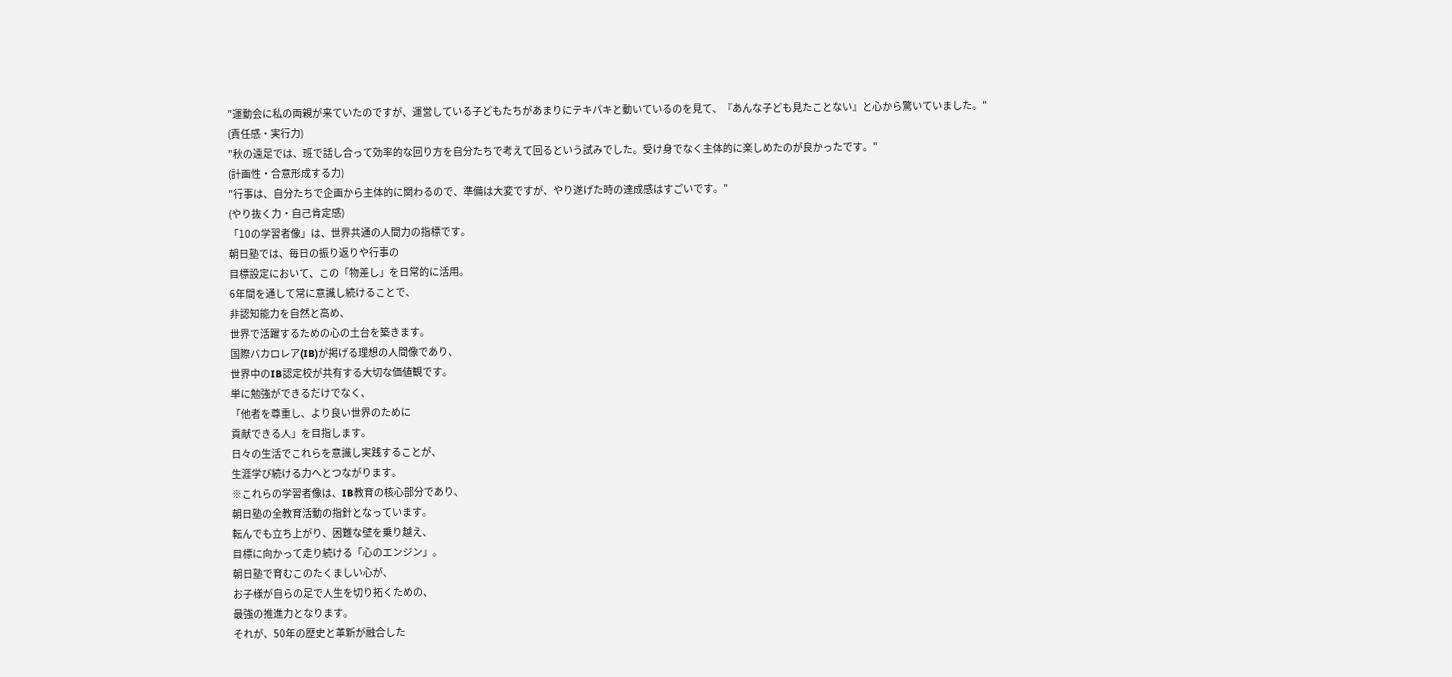"運動会に私の両親が来ていたのですが、運営している子どもたちがあまりにテキパキと動いているのを見て、『あんな子ども見たことない』と心から驚いていました。"
(責任感・実行力)
"秋の遠足では、班で話し合って効率的な回り方を自分たちで考えて回るという試みでした。受け身でなく主体的に楽しめたのが良かったです。"
(計画性・合意形成する力)
"行事は、自分たちで企画から主体的に関わるので、準備は大変ですが、やり遂げた時の達成感はすごいです。"
(やり抜く力・自己肯定感)
「10の学習者像」は、世界共通の人間力の指標です。
朝日塾では、毎日の振り返りや行事の
目標設定において、この「物差し」を日常的に活用。
6年間を通して常に意識し続けることで、
非認知能力を自然と高め、
世界で活躍するための心の土台を築きます。
国際バカロレア(IB)が掲げる理想の人間像であり、
世界中のIB認定校が共有する大切な価値観です。
単に勉強ができるだけでなく、
「他者を尊重し、より良い世界のために
貢献できる人」を目指します。
日々の生活でこれらを意識し実践することが、
生涯学び続ける力へとつながります。
※これらの学習者像は、IB教育の核心部分であり、
朝日塾の全教育活動の指針となっています。
転んでも立ち上がり、困難な壁を乗り越え、
目標に向かって走り続ける「心のエンジン」。
朝日塾で育むこのたくましい心が、
お子様が自らの足で人生を切り拓くための、
最強の推進力となります。
それが、50年の歴史と革新が融合した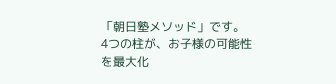「朝日塾メソッド」です。
4つの柱が、お子様の可能性を最大化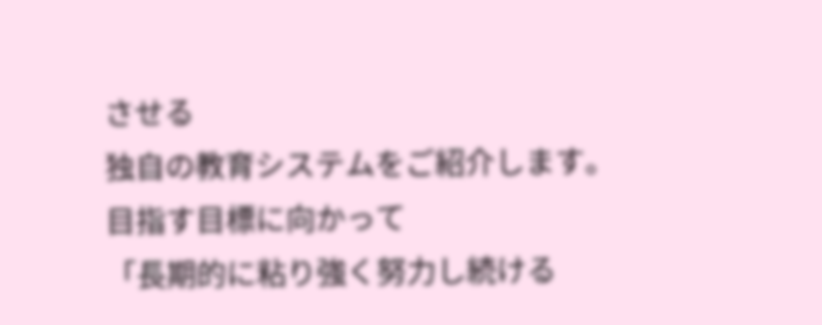させる
独自の教育システムをご紹介します。
目指す目標に向かって
「長期的に粘り強く努力し続ける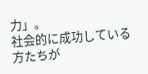力」。
社会的に成功している方たちが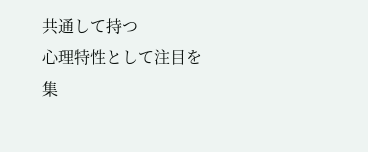共通して持つ
心理特性として注目を集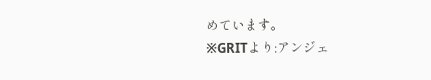めています。
※GRITより:アンジェ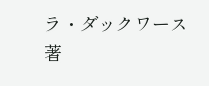ラ・ダックワース著